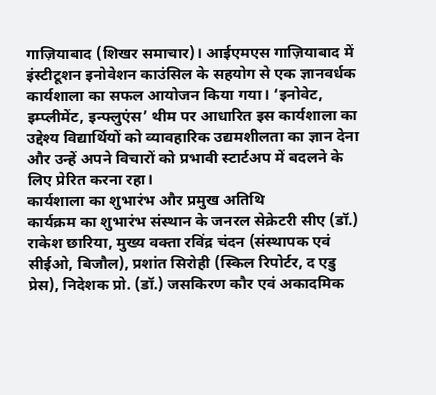गाज़ियाबाद (शिखर समाचार)। आईएमएस गाज़ियाबाद में इंस्टीटूशन इनोवेशन काउंसिल के सहयोग से एक ज्ञानवर्धक कार्यशाला का सफल आयोजन किया गया। ‘इनोवेट, इम्प्लीमेंट, इन्फ्लुएंस’ थीम पर आधारित इस कार्यशाला का उद्देश्य विद्यार्थियों को व्यावहारिक उद्यमशीलता का ज्ञान देना और उन्हें अपने विचारों को प्रभावी स्टार्टअप में बदलने के लिए प्रेरित करना रहा।
कार्यशाला का शुभारंभ और प्रमुख अतिथि
कार्यक्रम का शुभारंभ संस्थान के जनरल सेक्रेटरी सीए (डॉ.) राकेश छारिया, मुख्य वक्ता रविंद्र चंदन (संस्थापक एवं सीईओ, बिजौल), प्रशांत सिरोही (स्किल रिपोर्टर, द एडु प्रेस), निदेशक प्रो. (डॉ.) जसकिरण कौर एवं अकादमिक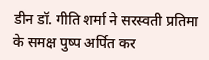डीन डॉ. गीति शर्मा ने सरस्वती प्रतिमा के समक्ष पुष्प अर्पित कर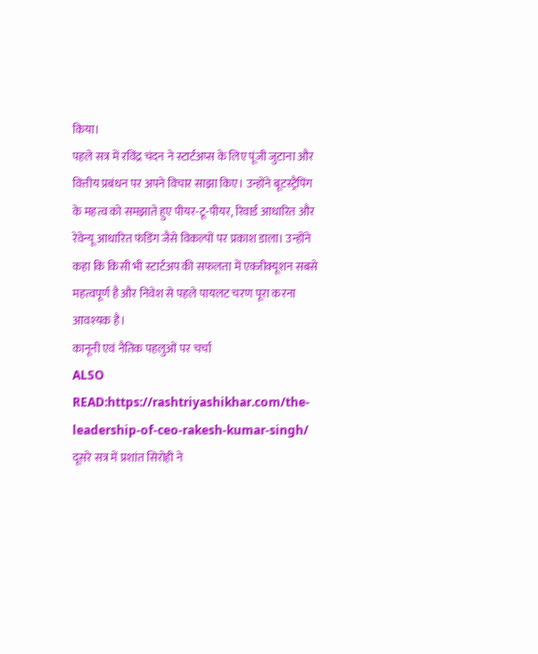किया।
पहले सत्र में रविंद्र चंदन ने स्टार्टअप्स के लिए पूंजी जुटाना और वित्तीय प्रबंधन पर अपने विचार साझा किए। उन्होंने बूटस्ट्रैपिंग के महत्व को समझाते हुए पीयर-टू-पीयर, रिवार्ड आधारित और रेवेन्यू आधारित फंडिंग जैसे विकल्पों पर प्रकाश डाला। उन्होंने कहा कि किसी भी स्टार्टअप की सफलता में एक्जीक्यूशन सबसे महत्वपूर्ण है और निवेश से पहले पायलट चरण पूरा करना आवश्यक है।
कानूनी एवं नैतिक पहलुओं पर चर्चा
ALSO READ:https://rashtriyashikhar.com/the-leadership-of-ceo-rakesh-kumar-singh/
दूसरे सत्र में प्रशांत सिरोही ने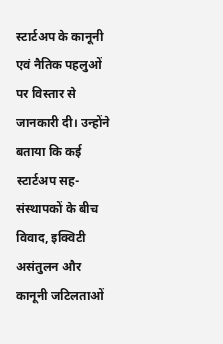स्टार्टअप के कानूनी एवं नैतिक पहलुओं पर विस्तार से जानकारी दी। उन्होंने बताया कि कई स्टार्टअप सह-संस्थापकों के बीच विवाद, इक्विटी असंतुलन और कानूनी जटिलताओं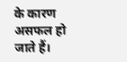के कारण असफल हो जाते हैं।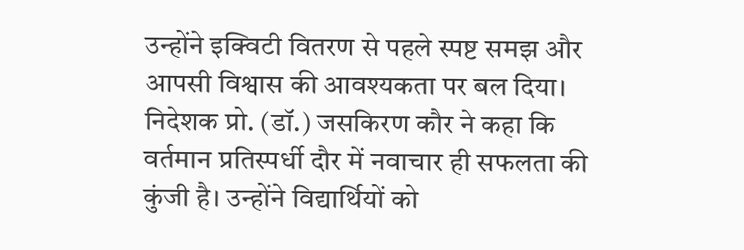उन्होंने इक्विटी वितरण से पहले स्पष्ट समझ और आपसी विश्वास की आवश्यकता पर बल दिया।
निदेशक प्रो. (डॉ.) जसकिरण कौर ने कहा कि वर्तमान प्रतिस्पर्धी दौर में नवाचार ही सफलता की कुंजी है। उन्होंने विद्यार्थियों को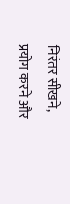निरंतर सीखने, प्रयोग करने और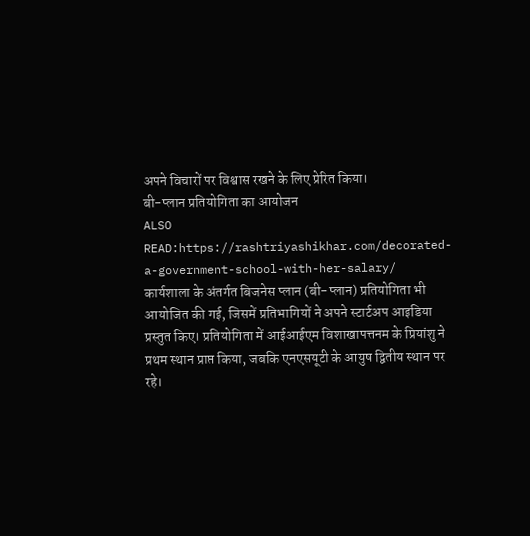अपने विचारों पर विश्वास रखने के लिए प्रेरित किया।
बी-प्लान प्रतियोगिता का आयोजन
ALSO READ:https://rashtriyashikhar.com/decorated-a-government-school-with-her-salary/
कार्यशाला के अंतर्गत बिजनेस प्लान (बी-प्लान) प्रतियोगिता भी आयोजित की गई, जिसमें प्रतिभागियों ने अपने स्टार्टअप आइडिया प्रस्तुत किए। प्रतियोगिता में आईआईएम विशाखापत्तनम के प्रियांशु ने प्रथम स्थान प्राप्त किया, जबकि एनएसयूटी के आयुष द्वितीय स्थान पर रहे।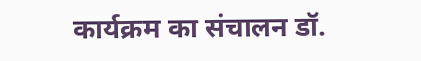कार्यक्रम का संचालन डॉ.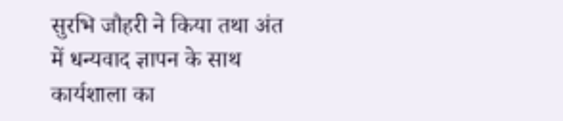सुरभि जौहरी ने किया तथा अंत में धन्यवाद ज्ञापन के साथ कार्यशाला का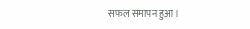सफल समापन हुआ।